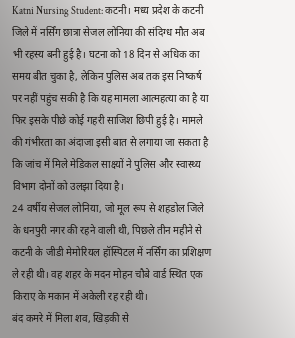Katni Nursing Student: कटनी। मध्य प्रदेश के कटनी जिले में नर्सिंग छात्रा सेजल लोनिया की संदिग्ध मौत अब भी रहस्य बनी हुई है। घटना को 18 दिन से अधिक का समय बीत चुका है, लेकिन पुलिस अब तक इस निष्कर्ष पर नहीं पहुंच सकी है कि यह मामला आत्महत्या का है या फिर इसके पीछे कोई गहरी साजिश छिपी हुई है। मामले की गंभीरता का अंदाजा इसी बात से लगाया जा सकता है कि जांच में मिले मेडिकल साक्ष्यों ने पुलिस और स्वास्थ्य विभाग दोनों को उलझा दिया है।
24 वर्षीय सेजल लोनिया, जो मूल रूप से शहडोल जिले के धनपुरी नगर की रहने वाली थी, पिछले तीन महीने से कटनी के जीडी मेमोरियल हॉस्पिटल में नर्सिंग का प्रशिक्षण ले रही थी। वह शहर के मदन मोहन चौबे वार्ड स्थित एक किराए के मकान में अकेली रह रही थी।
बंद कमरे में मिला शव, खिड़की से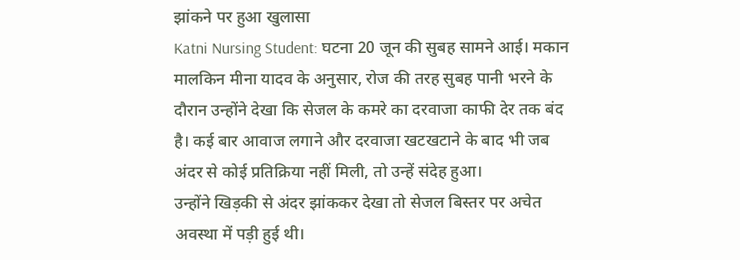झांकने पर हुआ खुलासा
Katni Nursing Student: घटना 20 जून की सुबह सामने आई। मकान मालकिन मीना यादव के अनुसार, रोज की तरह सुबह पानी भरने के दौरान उन्होंने देखा कि सेजल के कमरे का दरवाजा काफी देर तक बंद है। कई बार आवाज लगाने और दरवाजा खटखटाने के बाद भी जब अंदर से कोई प्रतिक्रिया नहीं मिली, तो उन्हें संदेह हुआ।
उन्होंने खिड़की से अंदर झांककर देखा तो सेजल बिस्तर पर अचेत अवस्था में पड़ी हुई थी।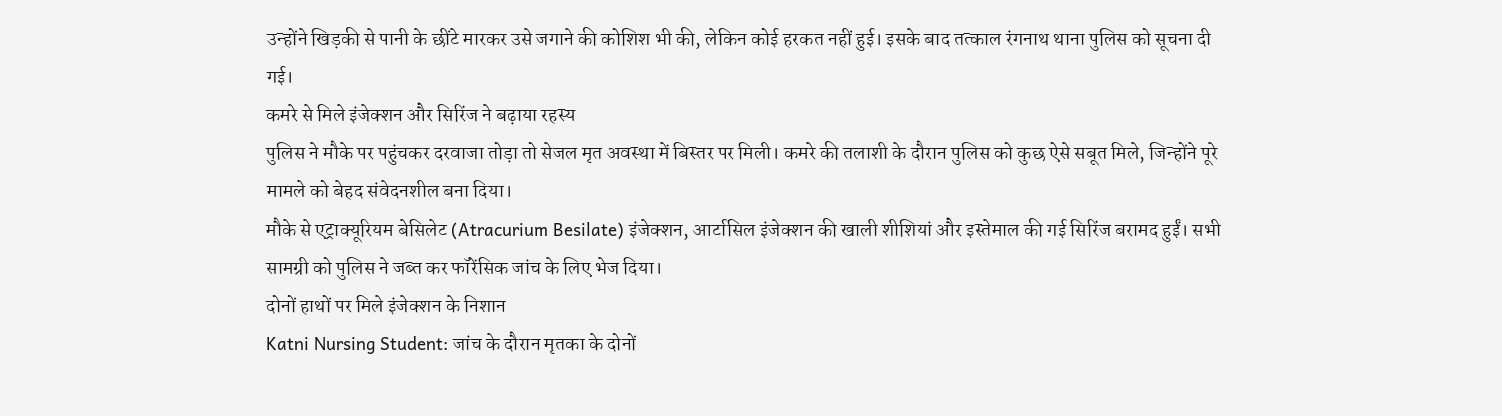उन्होंने खिड़की से पानी के छींटे मारकर उसे जगाने की कोशिश भी की, लेकिन कोई हरकत नहीं हुई। इसके बाद तत्काल रंगनाथ थाना पुलिस को सूचना दी गई।
कमरे से मिले इंजेक्शन और सिरिंज ने बढ़ाया रहस्य
पुलिस ने मौके पर पहुंचकर दरवाजा तोड़ा तो सेजल मृत अवस्था में बिस्तर पर मिली। कमरे की तलाशी के दौरान पुलिस को कुछ ऐसे सबूत मिले, जिन्होंने पूरे मामले को बेहद संवेदनशील बना दिया।
मौके से एट्राक्यूरियम बेसिलेट (Atracurium Besilate) इंजेक्शन, आर्टासिल इंजेक्शन की खाली शीशियां और इस्तेमाल की गई सिरिंज बरामद हुईं। सभी सामग्री को पुलिस ने जब्त कर फॉरेंसिक जांच के लिए भेज दिया।
दोनों हाथों पर मिले इंजेक्शन के निशान
Katni Nursing Student: जांच के दौरान मृतका के दोनों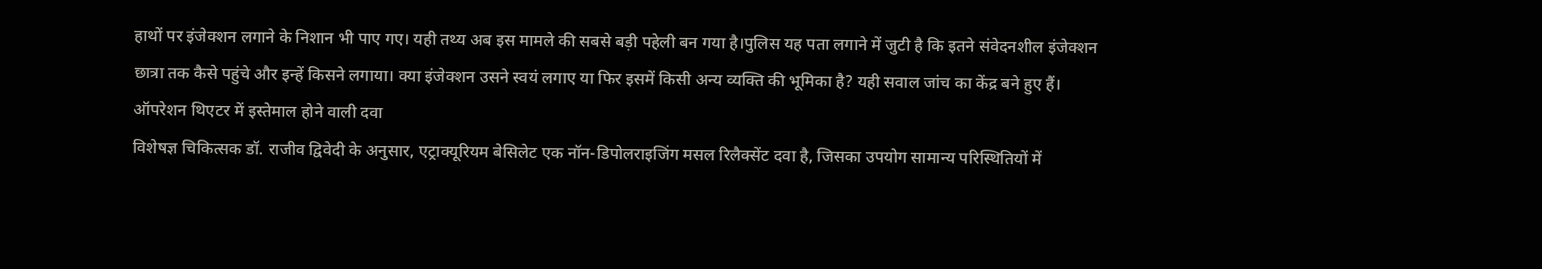हाथों पर इंजेक्शन लगाने के निशान भी पाए गए। यही तथ्य अब इस मामले की सबसे बड़ी पहेली बन गया है।पुलिस यह पता लगाने में जुटी है कि इतने संवेदनशील इंजेक्शन छात्रा तक कैसे पहुंचे और इन्हें किसने लगाया। क्या इंजेक्शन उसने स्वयं लगाए या फिर इसमें किसी अन्य व्यक्ति की भूमिका है? यही सवाल जांच का केंद्र बने हुए हैं।
ऑपरेशन थिएटर में इस्तेमाल होने वाली दवा
विशेषज्ञ चिकित्सक डॉ. राजीव द्विवेदी के अनुसार, एट्राक्यूरियम बेसिलेट एक नॉन-डिपोलराइजिंग मसल रिलैक्सेंट दवा है, जिसका उपयोग सामान्य परिस्थितियों में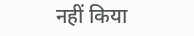नहीं किया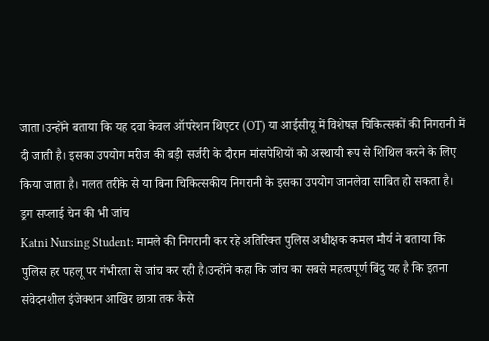जाता।उन्होंने बताया कि यह दवा केवल ऑपरेशन थिएटर (OT) या आईसीयू में विशेषज्ञ चिकित्सकों की निगरानी में दी जाती है। इसका उपयोग मरीज की बड़ी सर्जरी के दौरान मांसपेशियों को अस्थायी रूप से शिथिल करने के लिए किया जाता है। गलत तरीके से या बिना चिकित्सकीय निगरानी के इसका उपयोग जानलेवा साबित हो सकता है।
ड्रग सप्लाई चेन की भी जांच
Katni Nursing Student: मामले की निगरानी कर रहे अतिरिक्त पुलिस अधीक्षक कमल मौर्य ने बताया कि पुलिस हर पहलू पर गंभीरता से जांच कर रही है।उन्होंने कहा कि जांच का सबसे महत्वपूर्ण बिंदु यह है कि इतना संवेदनशील इंजेक्शन आखिर छात्रा तक कैसे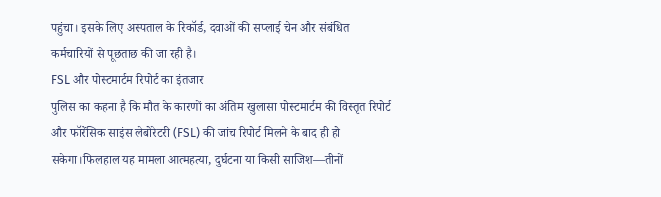पहुंचा। इसके लिए अस्पताल के रिकॉर्ड, दवाओं की सप्लाई चेन और संबंधित कर्मचारियों से पूछताछ की जा रही है।
FSL और पोस्टमार्टम रिपोर्ट का इंतजार
पुलिस का कहना है कि मौत के कारणों का अंतिम खुलासा पोस्टमार्टम की विस्तृत रिपोर्ट और फॉरेंसिक साइंस लेबोरेटरी (FSL) की जांच रिपोर्ट मिलने के बाद ही हो सकेगा।फिलहाल यह मामला आत्महत्या, दुर्घटना या किसी साजिश—तीनों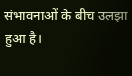संभावनाओं के बीच उलझा हुआ है।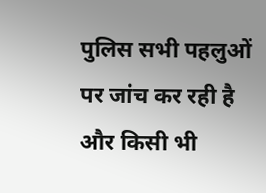पुलिस सभी पहलुओं पर जांच कर रही है और किसी भी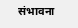संभावना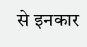से इनकार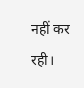नहीं कर रही।